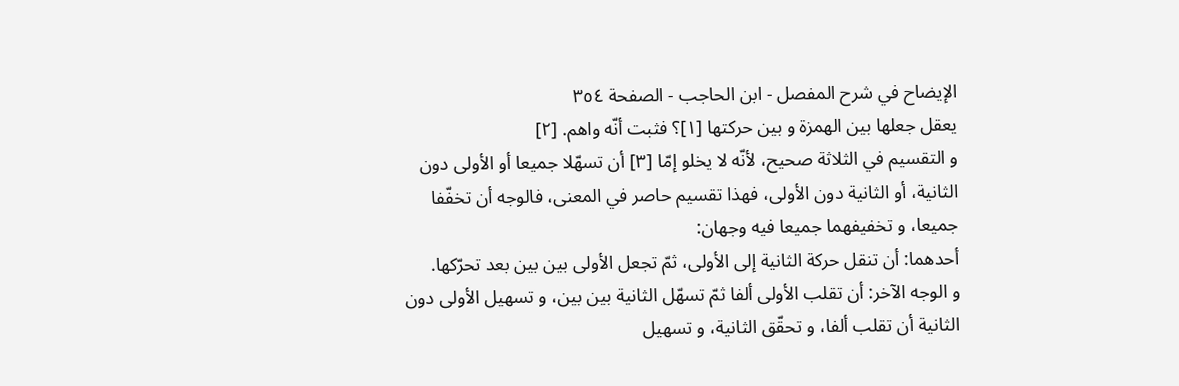الإيضاح في شرح المفصل - ابن الحاجب - الصفحة ٣٥٤
يعقل جعلها بين الهمزة و بين حركتها [١]؟ فثبت أنّه واهم. [٢]
و التقسيم في الثلاثة صحيح، لأنّه لا يخلو إمّا [٣] أن تسهّلا جميعا أو الأولى دون الثانية، أو الثانية دون الأولى، فهذا تقسيم حاصر في المعنى، فالوجه أن تخفّفا جميعا، و تخفيفهما جميعا فيه وجهان:
أحدهما: أن تنقل حركة الثانية إلى الأولى، ثمّ تجعل الأولى بين بين بعد تحرّكها.
و الوجه الآخر: أن تقلب الأولى ألفا ثمّ تسهّل الثانية بين بين، و تسهيل الأولى دون الثانية أن تقلب ألفا، و تحقّق الثانية، و تسهيل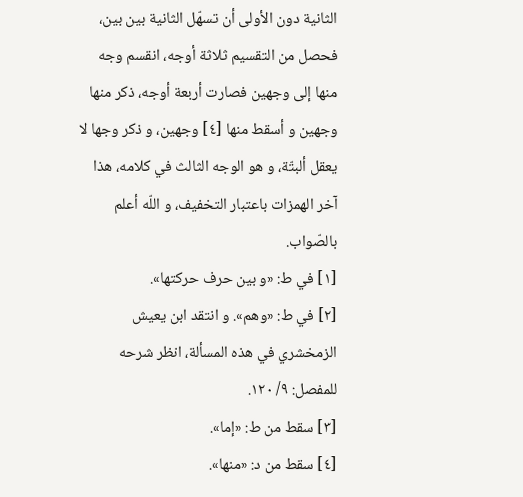الثانية دون الأولى أن تسهّل الثانية بين بين، فحصل من التقسيم ثلاثة أوجه، انقسم وجه منها إلى وجهين فصارت أربعة أوجه، ذكر منها وجهين و أسقط منها [٤] وجهين، و ذكر وجها لا يعقل ألبتّة، و هو الوجه الثالث في كلامه، هذا آخر الهمزات باعتبار التخفيف، و اللّه أعلم بالصّواب.
[١] في ط: «و بين حرف حركتها».
[٢] في ط: «وهم». و انتقد ابن يعيش الزمخشري في هذه المسألة، انظر شرحه للمفصل: ٩/ ١٢٠.
[٣] سقط من ط: «إما».
[٤] سقط من د: «منها».